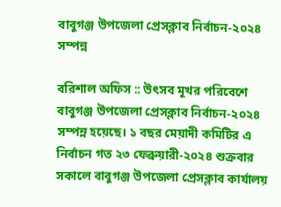বাবুগঞ্জ উপজেলা প্রেসক্লাব নির্বাচন-২০২৪ সম্পন্ন

বরিশাল অফিস :: উৎসব মূখর পরিবেশে বাবুগঞ্জ উপজেলা প্রেসক্লাব নির্বাচন-২০২৪ সম্পন্ন হয়েছে। ১ বছর মেয়াদী কমিটির এ নির্বাচন গত ২৩ ফেব্রুয়ারী-২০২৪ শুক্রবার সকালে বাবুগঞ্জ উপজেলা প্রেসক্লাব কার্যালয়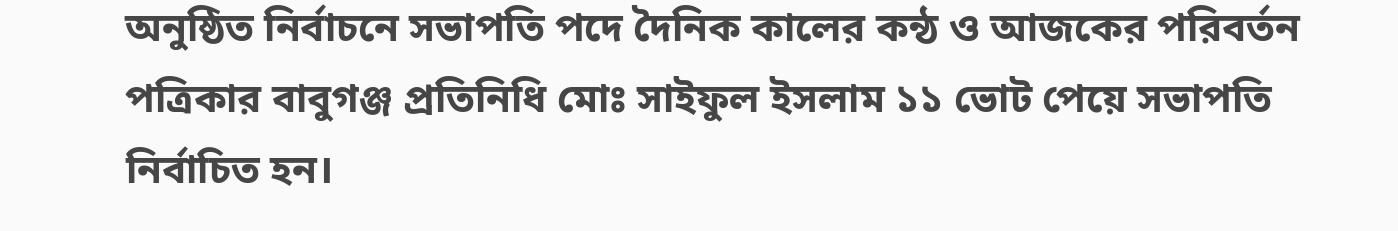অনুষ্ঠিত নির্বাচনে সভাপতি পদে দৈনিক কালের কন্ঠ ও আজকের পরিবর্তন পত্রিকার বাবুগঞ্জ প্রতিনিধি মোঃ সাইফুল ইসলাম ১১ ভোট পেয়ে সভাপতি নির্বাচিত হন।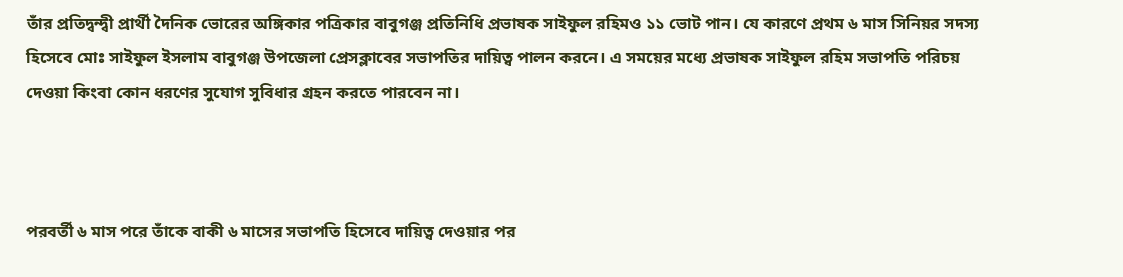তাঁর প্রতিদ্বন্দ্বী প্রার্থী দৈনিক ভোরের অঙ্গিকার পত্রিকার বাবুগঞ্জ প্রতিনিধি প্রভাষক সাইফুল রহিমও ১১ ভোট পান। যে কারণে প্রথম ৬ মাস সিনিয়র সদস্য হিসেবে মোঃ সাইফুল ইসলাম বাবুগঞ্জ উপজেলা প্রেসক্লাবের সভাপতির দায়িত্ব পালন করনে। এ সময়ের মধ্যে প্রভাষক সাইফুল রহিম সভাপতি পরিচয় দেওয়া কিংবা কোন ধরণের সুযোগ সুবিধার গ্রহন করতে পারবেন না।



পরবর্তী ৬ মাস পরে তাঁকে বাকী ৬ মাসের সভাপতি হিসেবে দায়িত্ব দেওয়ার পর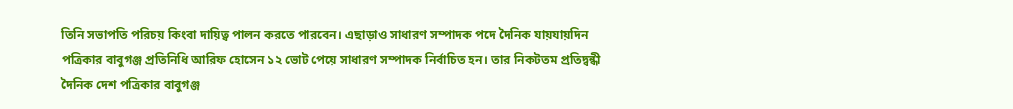তিনি সভাপতি পরিচয় কিংবা দায়িত্ব পালন করতে পারবেন। এছাড়াও সাধারণ সম্পাদক পদে দৈনিক যায়যায়দিন পত্রিকার বাবুগঞ্জ প্রতিনিধি আরিফ হোসেন ১২ ভোট পেয়ে সাধারণ সম্পাদক নির্বাচিত হন। তার নিকটতম প্রতিদ্বন্ধী দৈনিক দেশ পত্রিকার বাবুগঞ্জ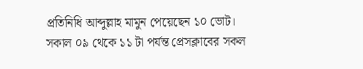প্রতিনিধি আব্দুল্লাহ মামুন পেয়েছেন ১০ ভোট। সকাল ০৯ থেকে ১১ টা পর্যন্ত প্রেসক্লাবের সকল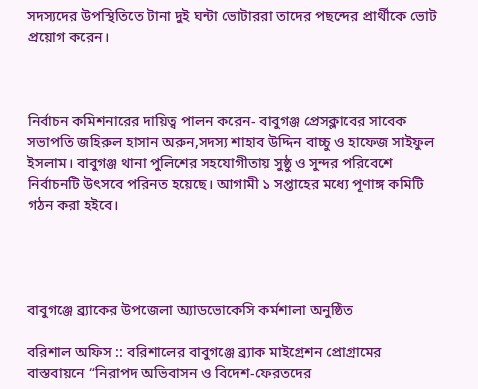সদস্যদের উপস্থিতিতে টানা দুই ঘন্টা ভোটাররা তাদের পছন্দের প্রার্থীকে ভোট প্রয়োগ করেন।



নির্বাচন কমিশনারের দায়িত্ব পালন করেন- বাবুগঞ্জ প্রেসক্লাবের সাবেক সভাপতি জহিরুল হাসান অরুন,সদস্য শাহাব উদ্দিন বাচ্চু ও হাফেজ সাইফুল ইসলাম। বাবুগঞ্জ থানা পুলিশের সহযোগীতায় সুষ্ঠু ও সুন্দর পরিবেশে নির্বাচনটি উৎসবে পরিনত হয়েছে। আগামী ১ সপ্তাহের মধ্যে পূণাঙ্গ কমিটি গঠন করা হইবে।




বাবুগঞ্জে ব্র্যাকের উপজেলা অ্যাডভোকেসি কর্মশালা অনুষ্ঠিত

বরিশাল অফিস :: বরিশালের বাবুগঞ্জে ব্র্যাক মাইগ্রেশন প্রোগ্রামের বাস্তবায়নে “নিরাপদ অভিবাসন ও বিদেশ-ফেরতদের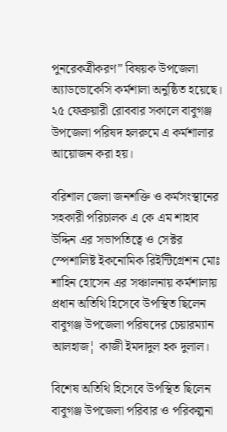পুনরেকত্রীকরণ” বিষয়ক উপজেলা অ্যাডভোকেসি কর্মশালা অনুষ্ঠিত হয়েছে। ২৫ ফেব্রুয়ারী রোববার সকালে বাবুগঞ্জ উপজেলা পরিষদ হলরুমে এ কর্মশালার আয়োজন করা হয়।

বরিশাল জেলা জনশক্তি ও কর্মসংস্থানের সহকারী পরিচালক এ কে এম শাহাব উদ্দিন এর সভাপতিত্বে ও সেক্টর স্পেশালিষ্ট ইকনোমিক রিইন্টিগ্রেশন মোঃ শাহিন হোসেন এর সঞ্চালনায় কর্মশালায় প্রধান অতিথি হিসেবে উপস্থিত ছিলেন বাবুগঞ্জ উপজেলা পরিষদের চেয়ারম্যান আলহাজ¦ কাজী ইমদাদুল হক দুলাল।

বিশেষ অতিথি হিসেবে উপস্থিত ছিলেন বাবুগঞ্জ উপজেলা পরিবার ও পরিকল্পনা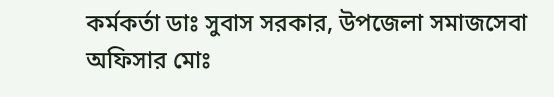কর্মকর্তা ডাঃ সুবাস সরকার, উপজেলা সমাজসেবা অফিসার মোঃ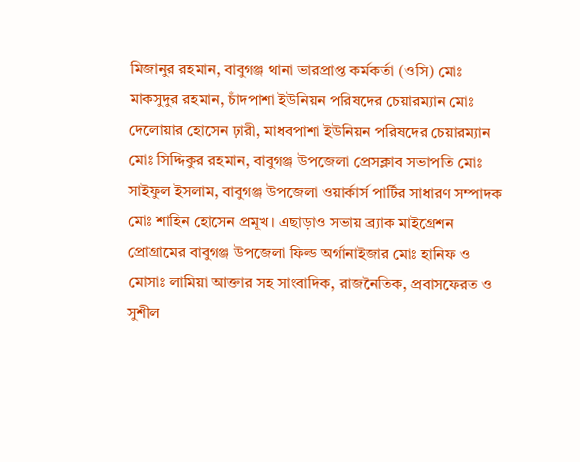মিজানুর রহমান, বাবুগঞ্জ থানা ভারপ্রাপ্ত কর্মকর্তা (ওসি) মোঃ মাকসুদুর রহমান, চাঁদপাশা ইউনিয়ন পরিষদের চেয়ারম্যান মোঃ দেলোয়ার হোসেন ঢ়ারী, মাধবপাশা ইউনিয়ন পরিষদের চেয়ারম্যান মোঃ সিদ্দিকুর রহমান, বাবুগঞ্জ উপজেলা প্রেসক্লাব সভাপতি মোঃ সাইফুল ইসলাম, বাবুগঞ্জ উপজেলা ওয়ার্কার্স পার্টির সাধারণ সম্পাদক মোঃ শাহিন হোসেন প্রমূখ। এছাড়াও সভায় ব্র্যাক মাইগ্রেশন প্রোগ্রামের বাবুগঞ্জ উপজেলা ফিল্ড অর্গানাইজার মোঃ হানিফ ও মোসাঃ লামিয়া আক্তার সহ সাংবাদিক, রাজনৈতিক, প্রবাসফেরত ও সুশীল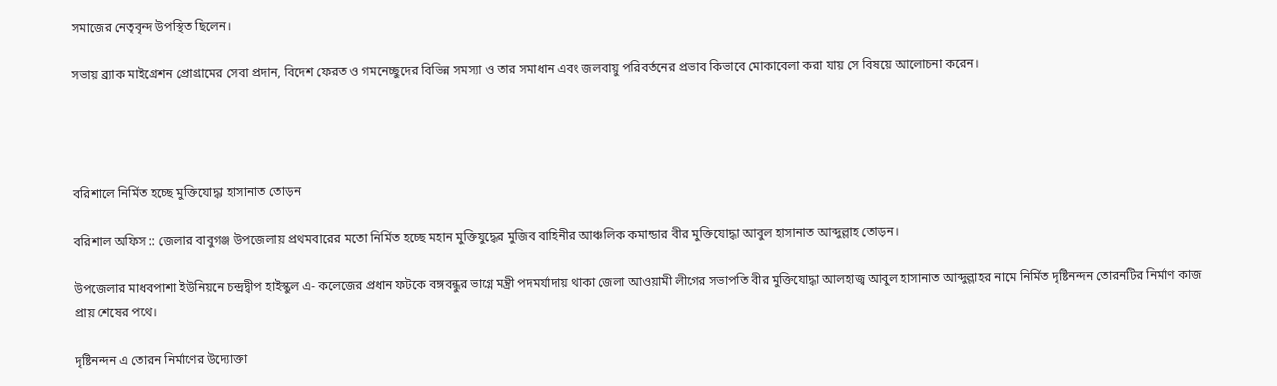সমাজের নেতৃবৃন্দ উপস্থিত ছিলেন।

সভায় ব্র্যাক মাইগ্রেশন প্রোগ্রামের সেবা প্রদান, বিদেশ ফেরত ও গমনেচ্ছুদের বিভিন্ন সমস্যা ও তার সমাধান এবং জলবায়ু পরিবর্তনের প্রভাব কিভাবে মোকাবেলা করা যায় সে বিষয়ে আলোচনা করেন।




বরিশালে নির্মিত হচ্ছে মুক্তিযোদ্ধা হাসানাত তোড়ন

বরিশাল অফিস :: জেলার বাবুগঞ্জ উপজেলায় প্রথমবারের মতো নির্মিত হচ্ছে মহান মুক্তিযুদ্ধের মুজিব বাহিনীর আঞ্চলিক কমান্ডার বীর মুক্তিযোদ্ধা আবুল হাসানাত আব্দুল্লাহ তোড়ন।

উপজেলার মাধবপাশা ইউনিয়নে চন্দ্রদ্বীপ হাইস্কুল এ- কলেজের প্রধান ফটকে বঙ্গবন্ধুর ভাগ্নে মন্ত্রী পদমর্যাদায় থাকা জেলা আওয়ামী লীগের সভাপতি বীর মুক্তিযোদ্ধা আলহাজ্ব আবুল হাসানাত আব্দুল্লাহর নামে নির্মিত দৃষ্টিনন্দন তোরনটির নির্মাণ কাজ প্রায় শেষের পথে।

দৃষ্টিনন্দন এ তোরন নির্মাণের উদ্যোক্তা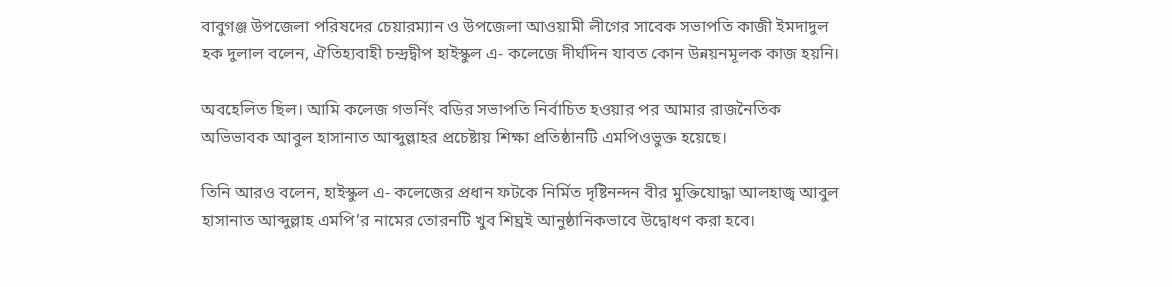বাবুগঞ্জ উপজেলা পরিষদের চেয়ারম্যান ও উপজেলা আওয়ামী লীগের সাবেক সভাপতি কাজী ইমদাদুল হক দুলাল বলেন, ঐতিহ্যবাহী চন্দ্রদ্বীপ হাইস্কুল এ- কলেজে দীর্ঘদিন যাবত কোন উন্নয়নমূলক কাজ হয়নি।

অবহেলিত ছিল। আমি কলেজ গভর্নিং বডির সভাপতি নির্বাচিত হওয়ার পর আমার রাজনৈতিক অভিভাবক আবুল হাসানাত আব্দুল্লাহর প্রচেষ্টায় শিক্ষা প্রতিষ্ঠানটি এমপিওভুক্ত হয়েছে।

তিনি আরও বলেন, হাইস্কুল এ- কলেজের প্রধান ফটকে নির্মিত দৃষ্টিনন্দন বীর মুক্তিযোদ্ধা আলহাজ্ব আবুল হাসানাত আব্দুল্লাহ এমপি’র নামের তোরনটি খুব শিঘ্রই আনুষ্ঠানিকভাবে উদ্বোধণ করা হবে।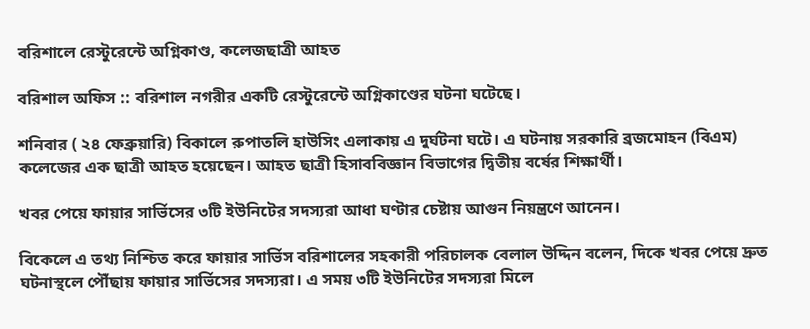বরিশালে রেস্টুরেন্টে অগ্নিকাণ্ড, কলেজছাত্রী আহত

বরিশাল অফিস :: বরিশাল নগরীর একটি রেস্টুরেন্টে অগ্নিকাণ্ডের ঘটনা ঘটেছে।

শনিবার ( ২৪ ফেব্রুয়ারি) বিকালে রুপাতলি হাউসিং এলাকায় এ দুর্ঘটনা ঘটে। এ ঘটনায় সরকারি ব্রজমোহন (বিএম) কলেজের এক ছাত্রী আহত হয়েছেন। আহত ছাত্রী হিসাববিজ্ঞান বিভাগের দ্বিতীয় বর্ষের শিক্ষার্থী।

খবর পেয়ে ফায়ার সার্ভিসের ৩টি ইউনিটের সদস্যরা আধা ঘণ্টার চেষ্টায় আগুন নিয়ন্ত্রণে আনেন।

বিকেলে এ তথ্য নিশ্চিত করে ফায়ার সার্ভিস বরিশালের সহকারী পরিচালক বেলাল উদ্দিন বলেন, দিকে খবর পেয়ে দ্রুত ঘটনাস্থলে পৌঁছায় ফায়ার সার্ভিসের সদস্যরা। এ সময় ৩টি ইউনিটের সদস্যরা মিলে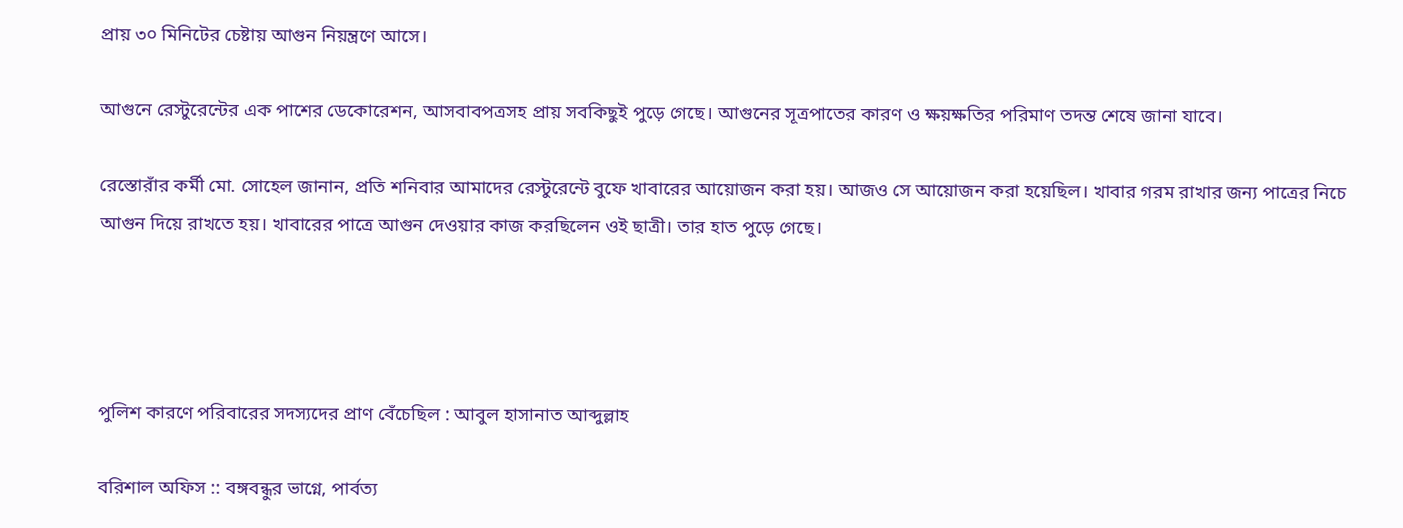প্রায় ৩০ মিনিটের চেষ্টায় আগুন নিয়ন্ত্রণে আসে।

আগুনে রেস্টুরেন্টের এক পাশের ডেকোরেশন, আসবাবপত্রসহ প্রায় সবকিছুই পুড়ে গেছে। আগুনের সূত্রপাতের কারণ ও ক্ষয়ক্ষতির পরিমাণ তদন্ত শেষে জানা যাবে।

রেস্তোরাঁর কর্মী মো. সোহেল জানান, প্রতি শনিবার আমাদের রেস্টুরেন্টে বুফে খাবারের আয়োজন করা হয়। আজও সে আয়োজন করা হয়েছিল। খাবার গরম রাখার জন্য পাত্রের নিচে আগুন দিয়ে রাখতে হয়। খাবারের পাত্রে আগুন দেওয়ার কাজ করছিলেন ওই ছাত্রী। তার হাত পুড়ে গেছে।




পুলিশ কারণে পরিবারের সদস্যদের প্রাণ বেঁচেছিল : আবুল হাসানাত আব্দুল্লাহ

বরিশাল অফিস :: বঙ্গবন্ধুর ভাগ্নে, পার্বত্য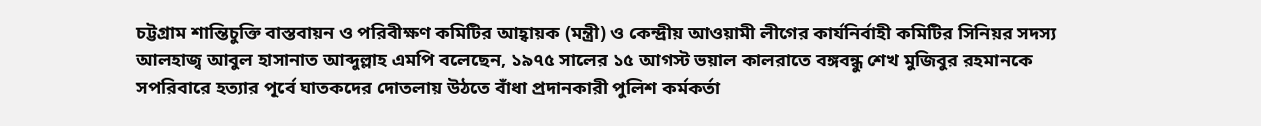চট্টগ্রাম শান্তিচুক্তি বাস্তবায়ন ও পরিবীক্ষণ কমিটির আহ্বায়ক (মন্ত্রী) ও কেন্দ্রীয় আওয়ামী লীগের কার্যনির্বাহী কমিটির সিনিয়র সদস্য আলহাজ্ব আবুল হাসানাত আব্দুল্লাহ এমপি বলেছেন, ১৯৭৫ সালের ১৫ আগস্ট ভয়াল কালরাতে বঙ্গবন্ধু শেখ মুজিবুর রহমানকে সপরিবারে হত্যার পূর্বে ঘাতকদের দোতলায় উঠতে বাঁধা প্রদানকারী পুলিশ কর্মকর্তা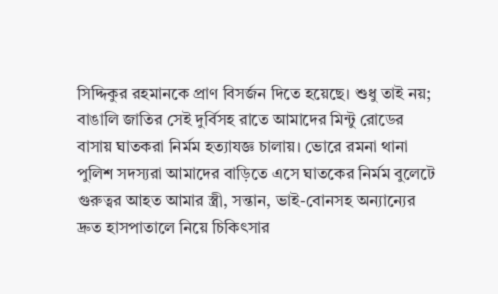সিদ্দিকুর রহমানকে প্রাণ বিসর্জন দিতে হয়েছে। শুধু তাই নয়; বাঙালি জাতির সেই দুর্বিসহ রাতে আমাদের মিন্টু রোডের বাসায় ঘাতকরা নির্মম হত্যাযজ্ঞ চালায়। ভোরে রমনা থানা পুলিশ সদস্যরা আমাদের বাড়িতে এসে ঘাতকের নির্মম বুলেটে গুরুত্বর আহত আমার স্ত্রী, সন্তান, ভাই-বোনসহ অন্যান্যের দ্রুত হাসপাতালে নিয়ে চিকিৎসার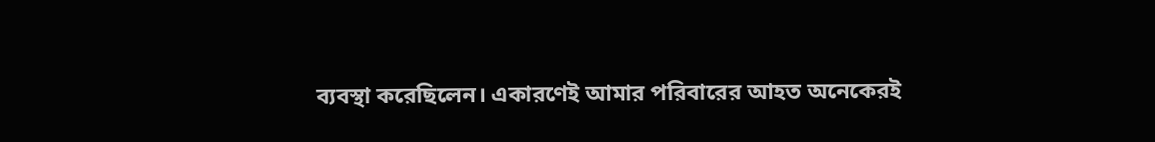ব্যবস্থা করেছিলেন। একারণেই আমার পরিবারের আহত অনেকেরই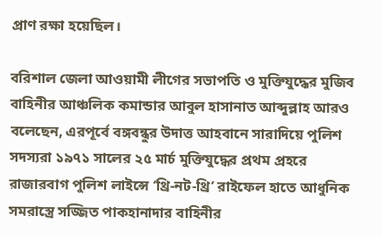প্রাণ রক্ষা হয়েছিল।

বরিশাল জেলা আওয়ামী লীগের সভাপতি ও মুক্তিযুদ্ধের মুজিব বাহিনীর আঞ্চলিক কমান্ডার আবুল হাসানাত আব্দুল্লাহ আরও বলেছেন, এরপূর্বে বঙ্গবন্ধুর উদাত্ত আহবানে সারাদিয়ে পুলিশ সদস্যরা ১৯৭১ সালের ২৫ মার্চ মুক্তিযুদ্ধের প্রথম প্রহরে রাজারবাগ পুলিশ লাইন্সে ‘থ্রি-নট-থ্রি’ রাইফেল হাতে আধুনিক সমরাস্ত্রে সজ্জিত পাকহানাদার বাহিনীর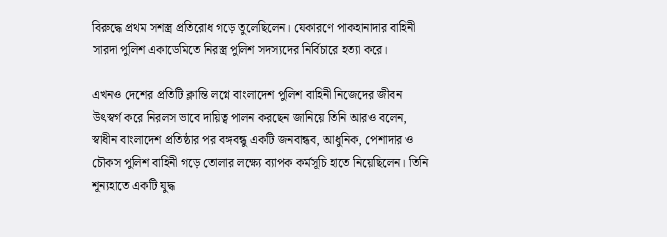বিরুদ্ধে প্রথম সশস্ত্র প্রতিরোধ গড়ে তুলেছিলেন। যেকারণে পাকহানাদার বাহিনী সারদা পুলিশ একাডেমিতে নিরস্ত্র পুলিশ সদস্যদের নির্বিচারে হত্যা করে।

এখনও দেশের প্রতিটি ক্লান্তি লগ্নে বাংলাদেশ পুলিশ বাহিনী নিজেদের জীবন উৎস্বর্গ করে নিরলস ভাবে দায়িত্ব পালন করছেন জানিয়ে তিনি আরও বলেন, স্বাধীন বাংলাদেশ প্রতিষ্ঠার পর বঙ্গবন্ধু একটি জনবান্ধব, আধুনিক, পেশাদার ও চৌকস পুলিশ বাহিনী গড়ে তোলার লক্ষ্যে ব্যাপক কর্মসূচি হাতে নিয়েছিলেন। তিনি শূন্যহাতে একটি যুদ্ধ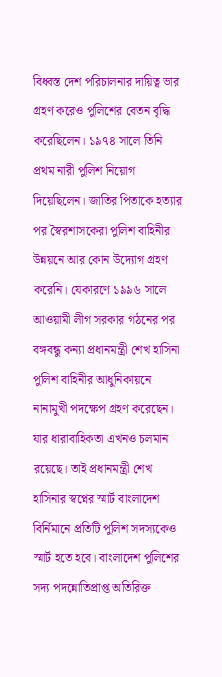বিধ্বস্ত দেশ পরিচালনার দায়িত্ব ভার গ্রহণ করেও পুলিশের বেতন বৃদ্ধি করেছিলেন। ১৯৭৪ সালে তিনি প্রথম নারী পুলিশ নিয়োগ দিয়েছিলেন। জাতির পিতাকে হত্যার পর স্বৈরশাসকেরা পুলিশ বাহিনীর উন্নয়নে আর কোন উদ্যোগ গ্রহণ করেনি। যেকারণে ১৯৯৬ সালে আওয়ামী লীগ সরকার গঠনের পর বঙ্গবন্ধু কন্যা প্রধানমন্ত্রী শেখ হাসিনা পুলিশ বাহিনীর আধুনিকায়নে নানামুখী পদক্ষেপ গ্রহণ করেছেন। যার ধারাবাহিকতা এখনও চলমান রয়েছে। তাই প্রধানমন্ত্রী শেখ হাসিনার স্বপ্নের স্মার্ট বাংলাদেশ বির্নিমানে প্রতিটি পুলিশ সদস্যকেও স্মার্ট হতে হবে। বাংলাদেশ পুলিশের সদ্য পদন্নোতিপ্রাপ্ত অতিরিক্ত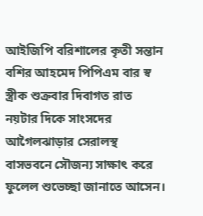আইজিপি বরিশালের কৃতী সন্তান বশির আহমেদ পিপিএম বার স্ব স্ত্রীক শুক্রবার দিবাগত রাত নয়টার দিকে সাংসদের আগৈলঝাড়ার সেরালস্থ বাসভবনে সৌজন্য সাক্ষাৎ করে ফুলেল শুভেচ্ছা জানাতে আসেন।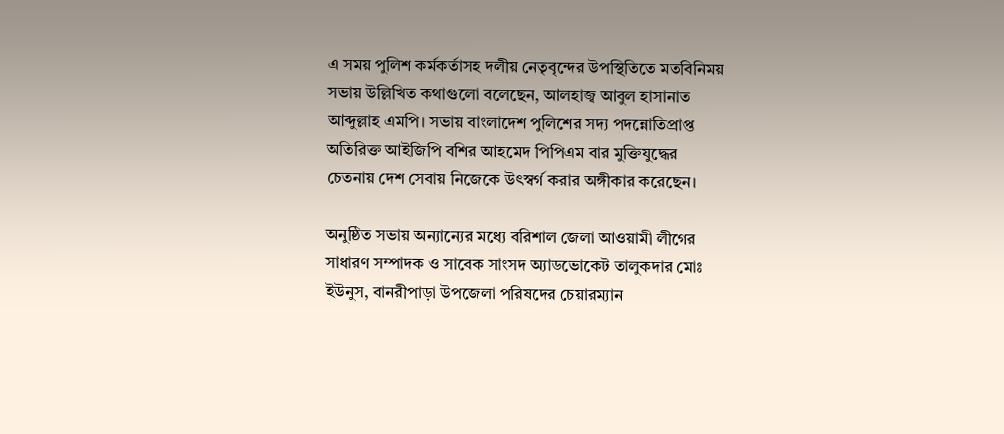এ সময় পুলিশ কর্মকর্তাসহ দলীয় নেতৃবৃন্দের উপস্থিতিতে মতবিনিময় সভায় উল্লিখিত কথাগুলো বলেছেন, আলহাজ্ব আবুল হাসানাত আব্দুল্লাহ এমপি। সভায় বাংলাদেশ পুলিশের সদ্য পদন্নোতিপ্রাপ্ত অতিরিক্ত আইজিপি বশির আহমেদ পিপিএম বার মুক্তিযুদ্ধের চেতনায় দেশ সেবায় নিজেকে উৎস্বর্গ করার অঙ্গীকার করেছেন।

অনুষ্ঠিত সভায় অন্যান্যের মধ্যে বরিশাল জেলা আওয়ামী লীগের সাধারণ সম্পাদক ও সাবেক সাংসদ অ্যাডভোকেট তালুকদার মোঃ ইউনুস, বানরীপাড়া উপজেলা পরিষদের চেয়ারম্যান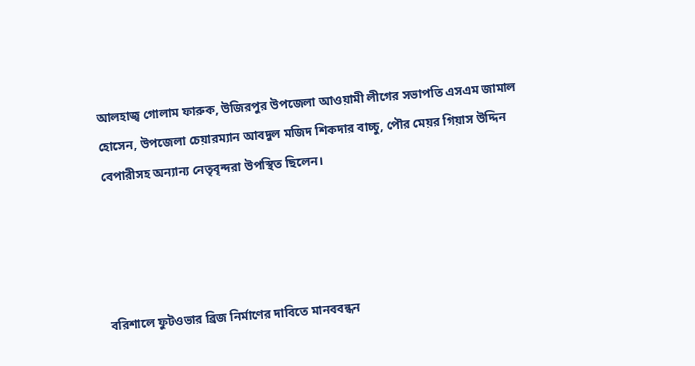আলহাজ্ব গোলাম ফারুক, উজিরপুর উপজেলা আওয়ামী লীগের সভাপতি এসএম জামাল হোসেন, উপজেলা চেয়ারম্যান আবদুল মজিদ শিকদার বাচ্চু, পৌর মেয়র গিয়াস উদ্দিন বেপারীসহ অন্যান্য নেতৃবৃন্দরা উপস্থিত ছিলেন।




বরিশালে ফুটওভার ব্রিজ নির্মাণের দাবিতে মানববন্ধন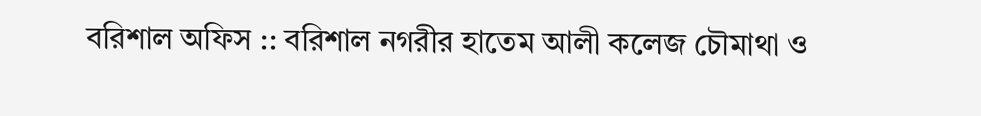বরিশাল অফিস :: বরিশাল নগরীর হাতেম আলী কলেজ চৌমাথা ও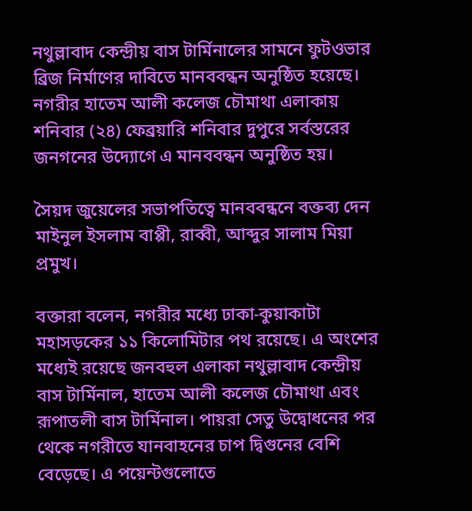নথুল্লাবাদ কেন্দ্রীয় বাস টার্মিনালের সামনে ফুটওভার ব্রিজ নির্মাণের দাবিতে মানববন্ধন অনুষ্ঠিত হয়েছে। নগরীর হাতেম আলী কলেজ চৌমাথা এলাকায় শনিবার (২৪) ফেব্রয়ারি শনিবার দুপুরে সর্বস্তরের জনগনের উদ্যোগে এ মানববন্ধন অনুষ্ঠিত হয়।

সৈয়দ জুয়েলের সভাপতিত্বে মানববন্ধনে বক্তব্য দেন মাইনুল ইসলাম বাপ্পী, রাব্বী, আব্দুর সালাম মিয়া প্রমুখ।

বক্তারা বলেন, নগরীর মধ্যে ঢাকা-কুয়াকাটা মহাসড়কের ১১ কিলোমিটার পথ রয়েছে। এ অংশের মধ্যেই রয়েছে জনবহুল এলাকা নথুল্লাবাদ কেন্দ্রীয় বাস টার্মিনাল, হাতেম আলী কলেজ চৌমাথা এবং রূপাতলী বাস টার্মিনাল। পায়রা সেতু উদ্বোধনের পর থেকে নগরীতে যানবাহনের চাপ দ্বিগুনের বেশি
বেড়েছে। এ পয়েন্টগুলোতে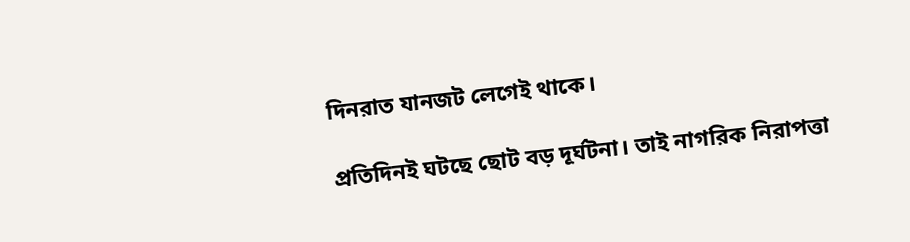দিনরাত যানজট লেগেই থাকে।

প্রতিদিনই ঘটছে ছোট বড় দূর্ঘটনা। তাই নাগরিক নিরাপত্তা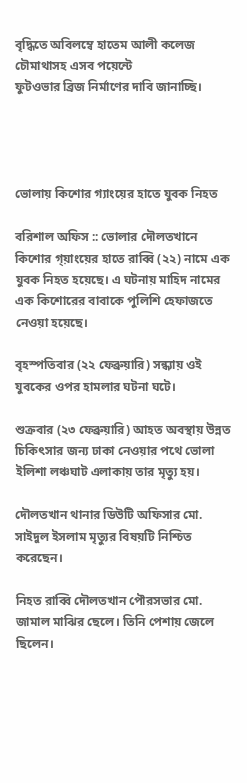বৃদ্ধিতে অবিলম্বে হাতেম আলী কলেজ চৌমাথাসহ এসব পয়েন্টে
ফুটওভার ব্রিজ নির্মাণের দাবি জানাচ্ছি।




ভোলায় কিশোর গ্যাংয়ের হাতে যুবক নিহত

বরিশাল অফিস :: ভোলার দৌলতখানে কিশোর গ্য়াংয়ের হাতে রাব্বি (২২) নামে এক যুবক নিহত হয়েছে। এ ঘটনায় মাহিদ নামের এক কিশোরের বাবাকে পুলিশি হেফাজতে নেওয়া হয়েছে।

বৃহস্পতিবার (২২ ফেব্রুয়ারি) সন্ধ্যায় ওই যুবকের ওপর হামলার ঘটনা ঘটে।

শুক্রবার (২৩ ফেব্রুয়ারি) আহত অবস্থায় উন্নত চিকিৎসার জন্য ঢাকা নেওয়ার পথে ভোলা ইলিশা লঞ্চঘাট এলাকায় তার মৃত্যু হয়।

দৌলতখান থানার ডিউটি অফিসার মো. সাইদুল ইসলাম মৃত্যুর বিষয়টি নিশ্চিত করেছেন।

নিহত রাব্বি দৌলতখান পৌরসভার মো. জামাল মাঝির ছেলে। তিনি পেশায় জেলে ছিলেন।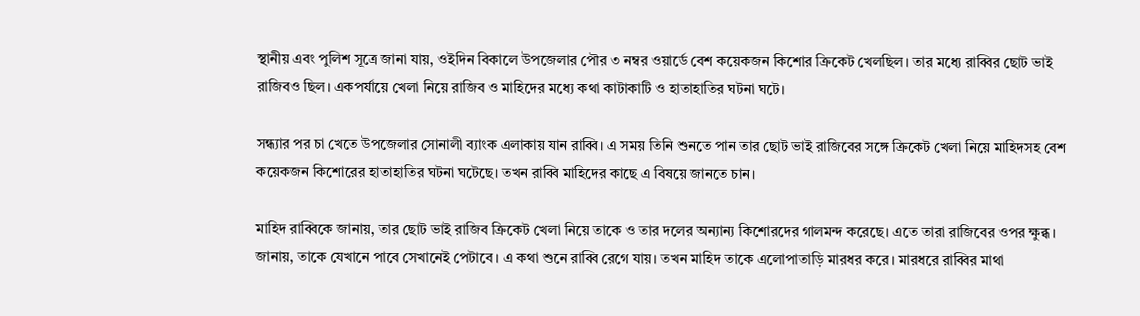স্থানীয় এবং পুলিশ সূত্রে জানা যায়, ওইদিন বিকালে উপজেলার পৌর ৩ নম্বর ওয়ার্ডে বেশ কয়েকজন কিশোর ক্রিকেট খেলছিল। তার মধ্যে রাব্বির ছোট ভাই রাজিবও ছিল। একপর্যায়ে খেলা নিয়ে রাজিব ও মাহিদের মধ্যে কথা কাটাকাটি ও হাতাহাতির ঘটনা ঘটে।

সন্ধ্যার পর চা খেতে উপজেলার সোনালী ব্যাংক এলাকায় যান রাব্বি। এ সময় তিনি শুনতে পান তার ছোট ভাই রাজিবের সঙ্গে ক্রিকেট খেলা নিয়ে মাহিদসহ বেশ কয়েকজন কিশোরের হাতাহাতির ঘটনা ঘটেছে। তখন রাব্বি মাহিদের কাছে এ বিষয়ে জানতে চান।

মাহিদ রাব্বিকে জানায়, তার ছোট ভাই রাজিব ক্রিকেট খেলা নিয়ে তাকে ও তার দলের অন্যান্য কিশোরদের গালমন্দ করেছে। এতে তারা রাজিবের ওপর ক্ষুব্ধ। জানায়, তাকে যেখানে পাবে সেখানেই পেটাবে। এ কথা শুনে রাব্বি রেগে যায়। তখন মাহিদ তাকে এলোপাতাড়ি মারধর করে। মারধরে রাব্বির মাথা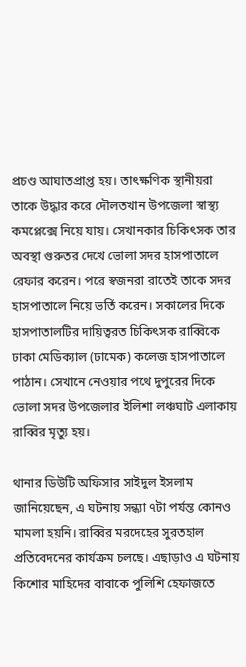প্রচণ্ড আঘাতপ্রাপ্ত হয়। তাৎক্ষণিক স্থানীয়রা তাকে উদ্ধার করে দৌলতখান উপজেলা স্বাস্থ্য কমপ্লেক্সে নিয়ে যায়। সেখানকার চিকিৎসক তার অবস্থা গুরুতর দেখে ভোলা সদর হাসপাতালে রেফার করেন। পরে স্বজনরা রাতেই তাকে সদর হাসপাতালে নিয়ে ভর্তি করেন। সকালের দিকে হাসপাতালটির দায়িত্বরত চিকিৎসক রাব্বিকে ঢাকা মেডিক্যাল (ঢামেক) কলেজ হাসপাতালে পাঠান। সেখানে নেওয়ার পথে দুপুরের দিকে ভোলা সদর উপজেলার ইলিশা লঞ্চঘাট এলাকায় রাব্বির মৃত্যু হয়।

থানার ডিউটি অফিসার সাইদুল ইসলাম জানিয়েছেন, এ ঘটনায় সন্ধ্যা ৭টা পর্যন্ত কোনও মামলা হয়নি। রাব্বির মরদেহের সুরতহাল প্রতিবেদনের কার্যক্রম চলছে। এছাড়াও এ ঘটনায় কিশোর মাহিদের বাবাকে পুলিশি হেফাজতে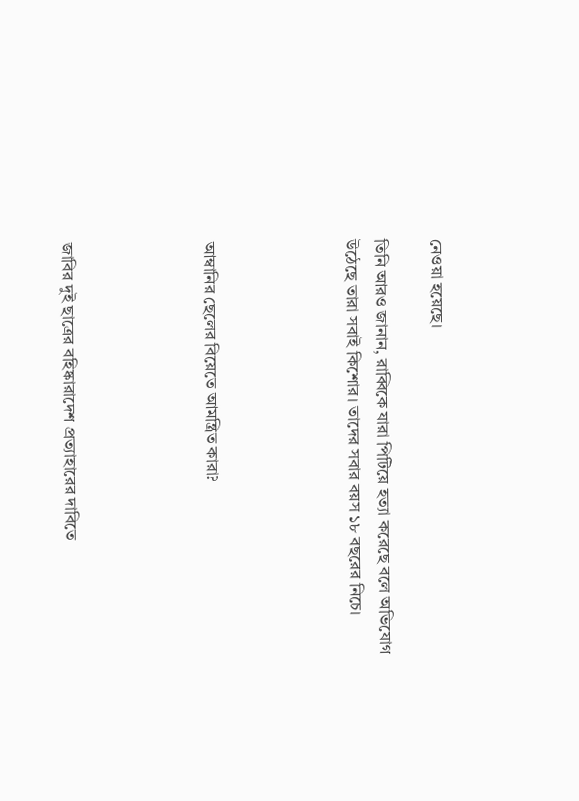নেওয়া হয়েছে।

তিনি আরও জানান, রাব্বিকে যারা পিটিয়ে হত্যা করেছে বলে অভিযোগ উঠেছে তারা সবাই কিশোর। তাদের সবার বয়স ১৮ বছরের নিচে।




আম্বানির ছেলের বিয়েতে আমন্ত্রিত কারা?




জাবির দুই ছাত্রের বহিষ্কারাদেশ প্রত্যাহারের দাবিতে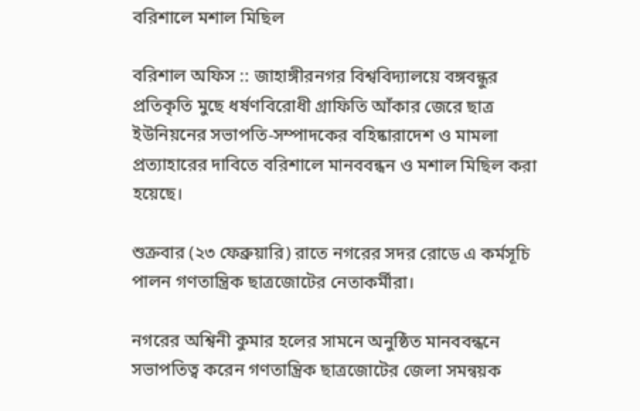বরিশালে মশাল মিছিল

বরিশাল অফিস :: জাহাঙ্গীরনগর বিশ্ববিদ্যালয়ে বঙ্গবন্ধুর প্রতিকৃতি মুছে ধর্ষণবিরোধী গ্রাফিতি আঁকার জেরে ছাত্র ইউনিয়নের সভাপতি-সম্পাদকের বহিষ্কারাদেশ ও মামলা প্রত্যাহারের দাবিতে বরিশালে মানববন্ধন ও মশাল মিছিল করা হয়েছে।

শুক্রবার (২৩ ফেব্রুয়ারি) রাতে নগরের সদর রোডে এ কর্মসূচি পালন গণতান্ত্রিক ছাত্রজোটের নেতাকর্মীরা।

নগরের অশ্বিনী কুমার হলের সামনে অনুষ্ঠিত মানববন্ধনে সভাপতিত্ব করেন গণতান্ত্রিক ছাত্রজোটের জেলা সমন্বয়ক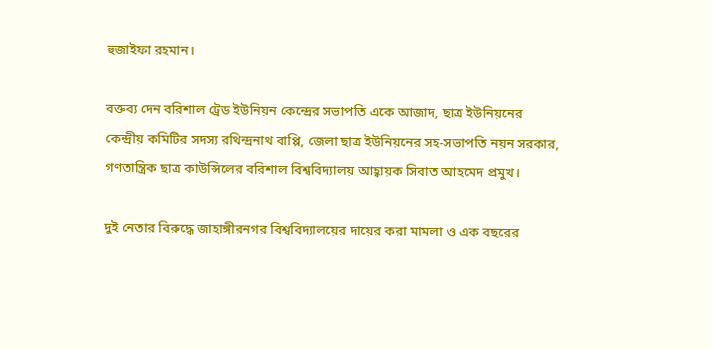হুজাইফা রহমান।

বক্তব্য দেন বরিশাল ট্রেড ইউনিয়ন কেন্দ্রের সভাপতি একে আজাদ, ছাত্র ইউনিয়নের কেন্দ্রীয় কমিটির সদস্য রথিন্দ্রনাথ বাপ্পি, জেলা ছাত্র ইউনিয়নের সহ-সভাপতি নয়ন সরকার, গণতান্ত্রিক ছাত্র কাউন্সিলের বরিশাল বিশ্ববিদ্যালয় আহ্বায়ক সিবাত আহমেদ প্রমুখ।

দুই নেতার বিরুদ্ধে জাহাঙ্গীরনগর বিশ্ববিদ্যালয়ের দায়ের করা মামলা ও এক বছরের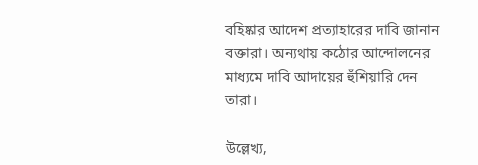বহিষ্কার আদেশ প্রত্যাহারের দাবি জানান বক্তারা। অন্যথায় কঠোর আন্দোলনের মাধ্যমে দাবি আদায়ের হুঁশিয়ারি দেন তারা।

উল্লেখ্য,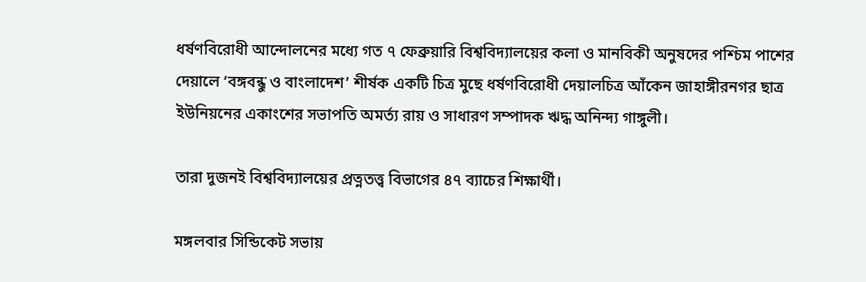ধর্ষণবিরোধী আন্দোলনের মধ্যে গত ৭ ফেব্রুয়ারি বিশ্ববিদ্যালয়ের কলা ও মানবিকী অনুষদের পশ্চিম পাশের দেয়ালে ‘বঙ্গবন্ধু ও বাংলাদেশ’ শীর্ষক একটি চিত্র মুছে ধর্ষণবিরোধী দেয়ালচিত্র আঁকেন জাহাঙ্গীরনগর ছাত্র ইউনিয়নের একাংশের সভাপতি অমর্ত্য রায় ও সাধারণ সম্পাদক ঋদ্ধ অনিন্দ্য গাঙ্গুলী।

তারা দুজনই বিশ্ববিদ্যালয়ের প্রত্নতত্ত্ব বিভাগের ৪৭ ব্যাচের শিক্ষার্থী।

মঙ্গলবার সিন্ডিকেট সভায়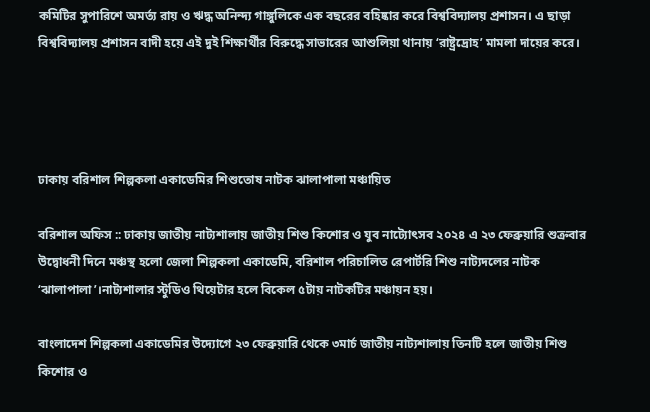কমিটির সুপারিশে অমর্ত্য রায় ও ঋদ্ধ অনিন্দ্য গাঙ্গুলিকে এক বছরের বহিষ্কার করে বিশ্ববিদ্যালয় প্রশাসন। এ ছাড়া বিশ্ববিদ্যালয় প্রশাসন বাদী হয়ে এই দুই শিক্ষার্থীর বিরুদ্ধে সাভারের আশুলিয়া থানায় ‘রাষ্ট্রদ্রোহ’ মামলা দায়ের করে।




ঢাকায় বরিশাল শিল্পকলা একাডেমির শিশুতোষ নাটক ঝালাপালা মঞ্চায়িত

বরিশাল অফিস :: ঢাকায় জাতীয় নাট্যশালায় জাতীয় শিশু কিশোর ও যুব নাট্যোৎসব ২০২৪ এ ২৩ ফেব্রুয়ারি শুক্রবার উদ্বোধনী দিনে মঞ্চস্থ হলো জেলা শিল্পকলা একাডেমি, বরিশাল পরিচালিত রেপার্টরি শিশু নাট্যদলের নাটক ‘ঝালাপালা’।নাট্যশালার স্টুডিও থিয়েটার হলে বিকেল ৫টায় নাটকটির মঞ্চায়ন হয়।

বাংলাদেশ শিল্পকলা একাডেমির উদ্যোগে ২৩ ফেব্রুয়ারি থেকে ৩মার্চ জাতীয় নাট্যশালায় তিনটি হলে জাতীয় শিশু কিশোর ও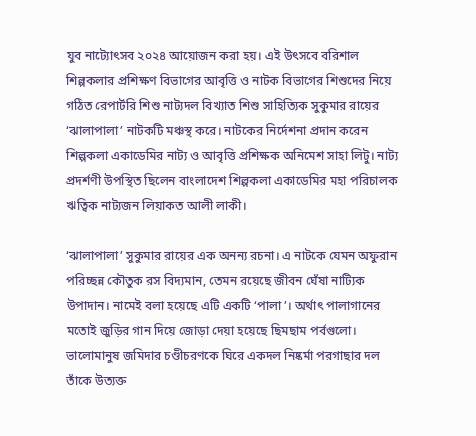যুব নাট্যোৎসব ২০২৪ আয়োজন করা হয়। এই উৎসবে বরিশাল শিল্পকলার প্রশিক্ষণ বিভাগের আবৃত্তি ও নাটক বিভাগের শিশুদের নিয়ে গঠিত রেপার্টরি শিশু নাট্যদল বিখ্যাত শিশু সাহিত্যিক সুকুমার রায়ের ‘ঝালাপালা’ নাটকটি মঞ্চস্থ করে। নাটকের নির্দেশনা প্রদান করেন শিল্পকলা একাডেমির নাট্য ও আবৃত্তি প্রশিক্ষক অনিমেশ সাহা লিটু। নাট্য প্রদর্শণী উপস্থিত ছিলেন বাংলাদেশ শিল্পকলা একাডেমির মহা পরিচালক ঋত্বিক নাট্যজন লিয়াকত আলী লাকী।

‘ঝালাপালা’ সুকুমার রায়ের এক অনন্য রচনা। এ নাটকে যেমন অফুরান পরিচ্ছন্ন কৌতুক রস বিদ্যমান, তেমন রয়েছে জীবন ঘেঁষা নাট্যিক উপাদান। নামেই বলা হয়েছে এটি একটি ‘পালা’। অর্থাৎ পালাগানের মতোই জুড়ির গান দিয়ে জোড়া দেয়া হয়েছে ছিমছাম পর্বগুলো। ভালোমানুষ জমিদার চণ্ডীচরণকে ঘিরে একদল নিষ্কর্মা পরগাছার দল তাঁকে উত্যক্ত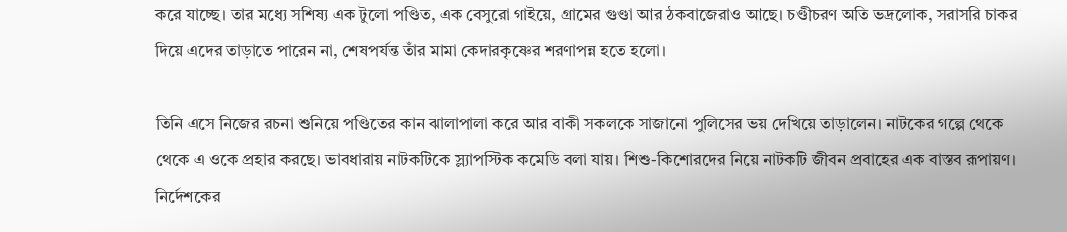করে যাচ্ছে। তার মধ্যে সশিষ্য এক টুলো পণ্ডিত, এক বেসুরো গাইয়ে, গ্রামের গুণ্ডা আর ঠকবাজেরাও আছে। চণ্ডীচরণ অতি ভদ্রলোক, সরাসরি চাকর দিয়ে এদের তাড়াতে পারেন না, শেষপর্যন্ত তাঁর মামা কেদারকৃষ্ণের শরণাপন্ন হতে হলো।

তিনি এসে নিজের রচনা শুনিয়ে পণ্ডিতের কান ঝালাপালা করে আর বাকী সকলকে সাজানো পুলিসের ভয় দেখিয়ে তাড়ালেন। নাটকের গল্পে থেকে থেকে এ ওকে প্রহার করছে। ভাবধারায় নাটকটিকে স্ল্যাপস্টিক কমেডি বলা যায়। শিশু-কিশোরদের নিয়ে নাটকটি জীবন প্রবাহের এক বাস্তব রূপায়ণ। নির্দেশকের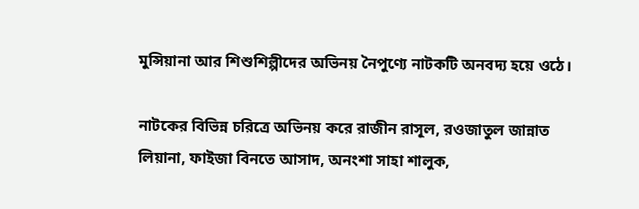মুন্সিয়ানা আর শিশুশিল্পীদের অভিনয় নৈপুণ্যে নাটকটি অনবদ্য হয়ে ওঠে।

নাটকের বিভিন্ন চরিত্রে অভিনয় করে রাজীন রাসূল, রওজাতুল জান্নাত লিয়ানা, ফাইজা বিনতে আসাদ, অনংশা সাহা শালুক,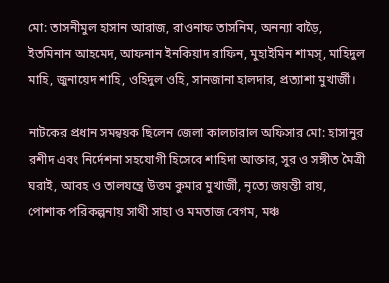মো: তাসনীমুল হাসান আরাজ, রাওনাফ তাসনিম, অনন্যা বাড়ৈ, ইতমিনান আহমেদ, আফনান ইনকিয়াদ রাফিন, মুহাইমিন শামস্, মাহিদুল মাহি, জুনায়েদ শাহি, ওহিদুল ওহি, সানজানা হালদার, প্রত্যাশা মুখার্জী।

নাটকের প্রধান সমন্বয়ক ছিলেন জেলা কালচারাল অফিসার মো: হাসানুর রশীদ এবং নির্দেশনা সহযোগী হিসেবে শাহিদা আক্তার, সুর ও সঙ্গীত মৈত্রী ঘরাই, আবহ ও তালযন্ত্রে উত্তম কুমার মুখার্জী, নৃত্যে জয়ন্তী রায়, পোশাক পরিকল্পনায় সাথী সাহা ও মমতাজ বেগম, মঞ্চ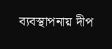ব্যবস্থাপনায় দীপ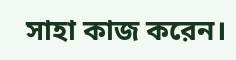সাহা কাজ করেন।